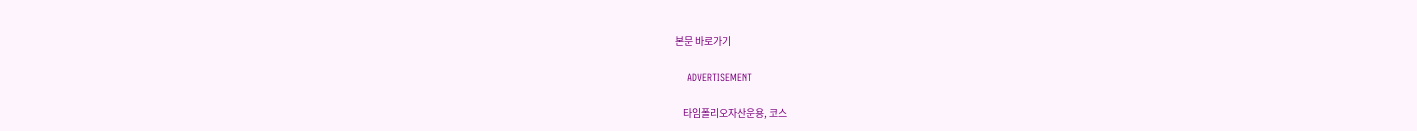본문 바로가기

    ADVERTISEMENT

    타임폴리오자산운용, 코스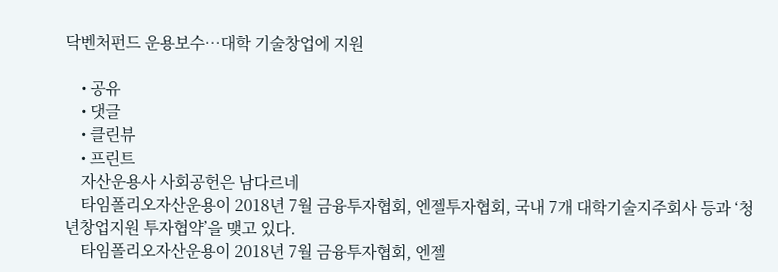닥벤처펀드 운용보수…대학 기술창업에 지원

    • 공유
    • 댓글
    • 클린뷰
    • 프린트
    자산운용사 사회공헌은 남다르네
    타임폴리오자산운용이 2018년 7월 금융투자협회, 엔젤투자협회, 국내 7개 대학기술지주회사 등과 ‘청년창업지원 투자협약’을 맺고 있다.
    타임폴리오자산운용이 2018년 7월 금융투자협회, 엔젤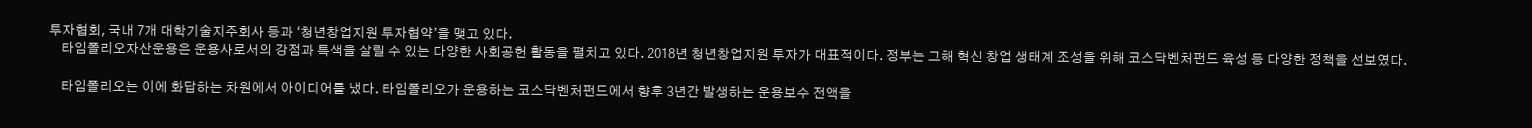투자협회, 국내 7개 대학기술지주회사 등과 ‘청년창업지원 투자협약’을 맺고 있다.
    타임폴리오자산운용은 운용사로서의 강점과 특색을 살릴 수 있는 다양한 사회공헌 활동을 펼치고 있다. 2018년 청년창업지원 투자가 대표적이다. 정부는 그해 혁신 창업 생태계 조성을 위해 코스닥벤처펀드 육성 등 다양한 정책을 선보였다.

    타임폴리오는 이에 화답하는 차원에서 아이디어를 냈다. 타임폴리오가 운용하는 코스닥벤처펀드에서 향후 3년간 발생하는 운용보수 전액을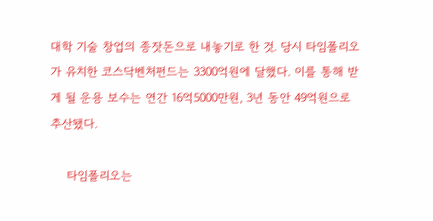대학 기술 창업의 종잣돈으로 내놓기로 한 것. 당시 타임폴리오가 유치한 코스닥벤처펀드는 3300억원에 달했다. 이를 통해 받게 될 운용 보수는 연간 16억5000만원, 3년 동안 49억원으로 추산됐다.

    타임폴리오는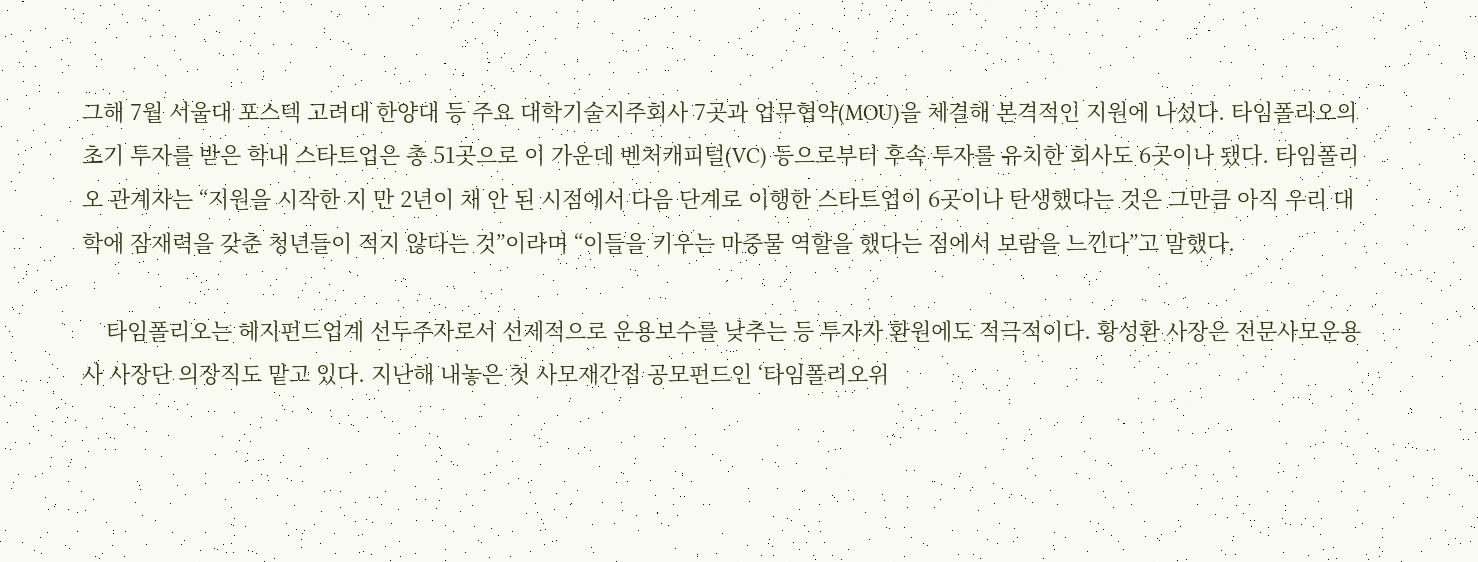그해 7월 서울대 포스텍 고려대 한양대 등 주요 대학기술지주회사 7곳과 업무협약(MOU)을 체결해 본격적인 지원에 나섰다. 타임폴리오의 초기 투자를 받은 학내 스타트업은 총 51곳으로 이 가운데 벤처캐피털(VC) 등으로부터 후속 투자를 유치한 회사도 6곳이나 됐다. 타임폴리오 관계자는 “지원을 시작한 지 만 2년이 채 안 된 시점에서 다음 단계로 이행한 스타트업이 6곳이나 탄생했다는 것은 그만큼 아직 우리 대학에 잠재력을 갖춘 청년들이 적지 않다는 것”이라며 “이들을 키우는 마중물 역할을 했다는 점에서 보람을 느낀다”고 말했다.

    타임폴리오는 헤지펀드업계 선두주자로서 선제적으로 운용보수를 낮추는 등 투자자 환원에도 적극적이다. 황성환 사장은 전문사모운용사 사장단 의장직도 맡고 있다. 지난해 내놓은 첫 사모재간접 공모펀드인 ‘타임폴리오위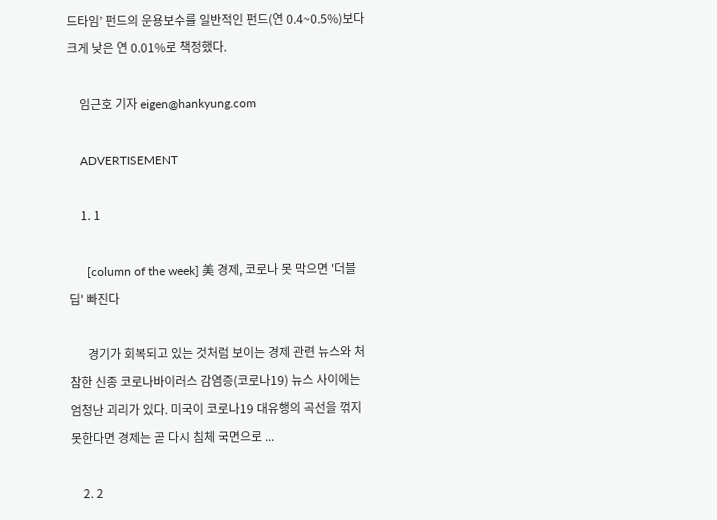드타임’ 펀드의 운용보수를 일반적인 펀드(연 0.4~0.5%)보다 크게 낮은 연 0.01%로 책정했다.

    임근호 기자 eigen@hankyung.com

    ADVERTISEMENT

    1. 1

      [column of the week] 美 경제, 코로나 못 막으면 '더블딥' 빠진다

      경기가 회복되고 있는 것처럼 보이는 경제 관련 뉴스와 처참한 신종 코로나바이러스 감염증(코로나19) 뉴스 사이에는 엄청난 괴리가 있다. 미국이 코로나19 대유행의 곡선을 꺾지 못한다면 경제는 곧 다시 침체 국면으로 ...

    2. 2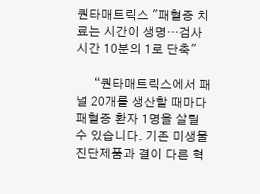퀀타매트릭스 "패혈증 치료는 시간이 생명…검사시간 10분의 1로 단축"

      “퀀타매트릭스에서 패널 20개를 생산할 때마다 패혈증 환자 1명을 살릴 수 있습니다. 기존 미생물 진단제품과 결이 다른 혁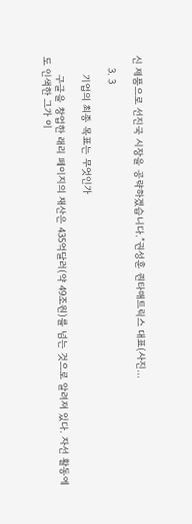신 제품으로 선진국 시장을 공략하겠습니다.”권성훈 퀀타매트릭스 대표(사진...

    3. 3

      기업의 최종 목표는 무엇인가

      구글을 창업한 래리 페이지의 재산은 435억달러(약 49조원)를 넘는 것으로 알려져 있다. 자선 활동에도 인색한 그가 이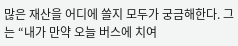많은 재산을 어디에 쓸지 모두가 궁금해한다. 그는 “내가 만약 오늘 버스에 치여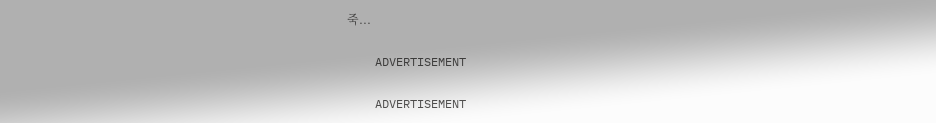죽...

    ADVERTISEMENT

    ADVERTISEMENT